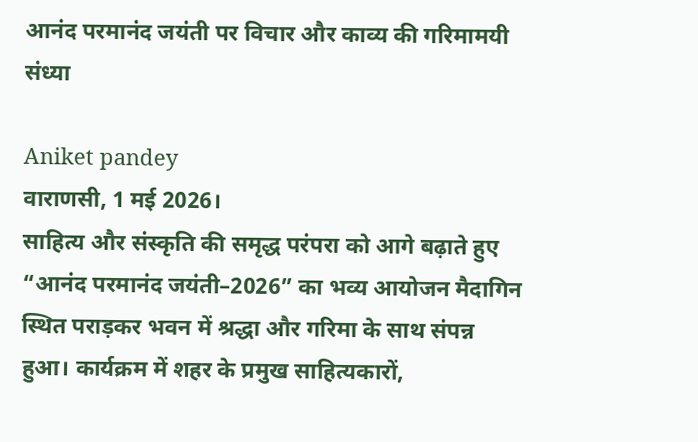आनंद परमानंद जयंती पर विचार और काव्य की गरिमामयी संध्या

Aniket pandey
वाराणसी, 1 मई 2026।
साहित्य और संस्कृति की समृद्ध परंपरा को आगे बढ़ाते हुए “आनंद परमानंद जयंती–2026” का भव्य आयोजन मैदागिन स्थित पराड़कर भवन में श्रद्धा और गरिमा के साथ संपन्न हुआ। कार्यक्रम में शहर के प्रमुख साहित्यकारों,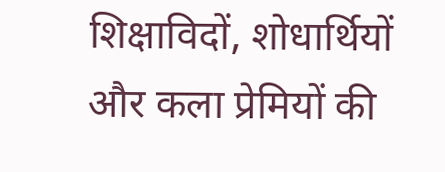शिक्षाविदों, शोधार्थियों और कला प्रेमियों की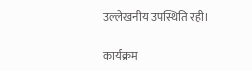उल्लेखनीय उपस्थिति रही।

कार्यक्रम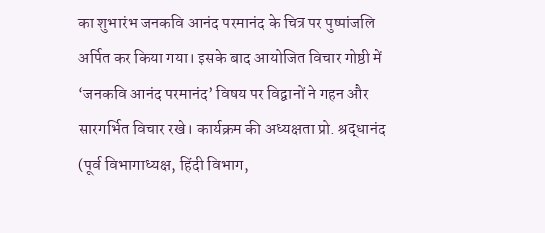का शुभारंभ जनकवि आनंद परमानंद के चित्र पर पुष्पांजलि अर्पित कर किया गया। इसके बाद आयोजित विचार गोष्ठी में ‘जनकवि आनंद परमानंद’ विषय पर विद्वानों ने गहन और सारगर्भित विचार रखे। कार्यक्रम की अध्यक्षता प्रो. श्रद्धानंद (पूर्व विभागाध्यक्ष, हिंदी विभाग,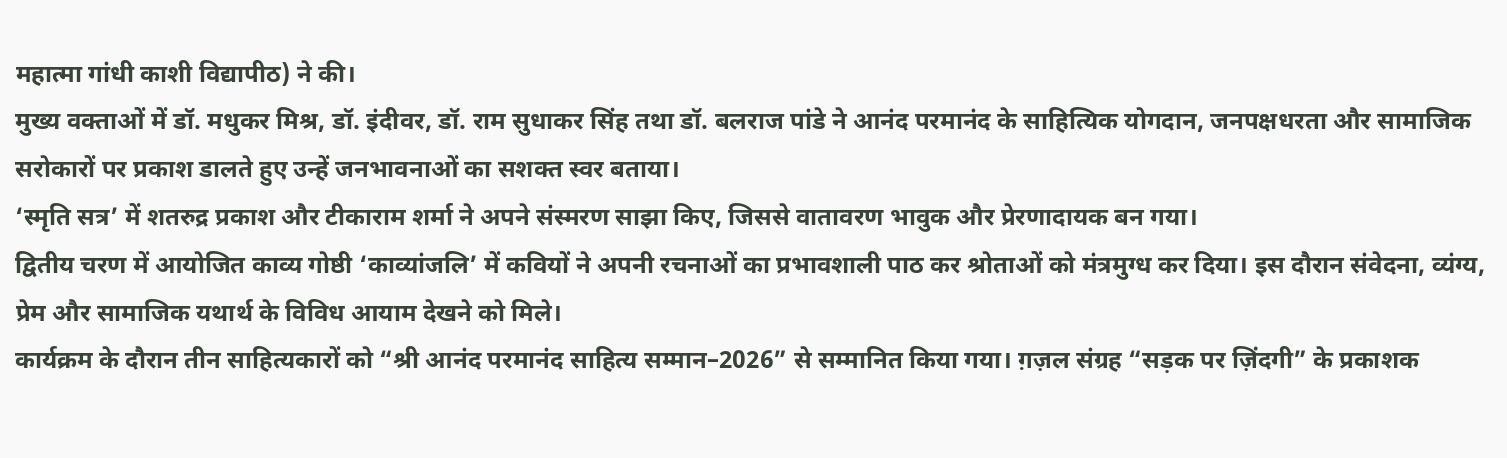महात्मा गांधी काशी विद्यापीठ) ने की।
मुख्य वक्ताओं में डॉ. मधुकर मिश्र, डॉ. इंदीवर, डॉ. राम सुधाकर सिंह तथा डॉ. बलराज पांडे ने आनंद परमानंद के साहित्यिक योगदान, जनपक्षधरता और सामाजिक सरोकारों पर प्रकाश डालते हुए उन्हें जनभावनाओं का सशक्त स्वर बताया।
‘स्मृति सत्र’ में शतरुद्र प्रकाश और टीकाराम शर्मा ने अपने संस्मरण साझा किए, जिससे वातावरण भावुक और प्रेरणादायक बन गया।
द्वितीय चरण में आयोजित काव्य गोष्ठी ‘काव्यांजलि’ में कवियों ने अपनी रचनाओं का प्रभावशाली पाठ कर श्रोताओं को मंत्रमुग्ध कर दिया। इस दौरान संवेदना, व्यंग्य, प्रेम और सामाजिक यथार्थ के विविध आयाम देखने को मिले।
कार्यक्रम के दौरान तीन साहित्यकारों को “श्री आनंद परमानंद साहित्य सम्मान–2026” से सम्मानित किया गया। ग़ज़ल संग्रह “सड़क पर ज़िंदगी” के प्रकाशक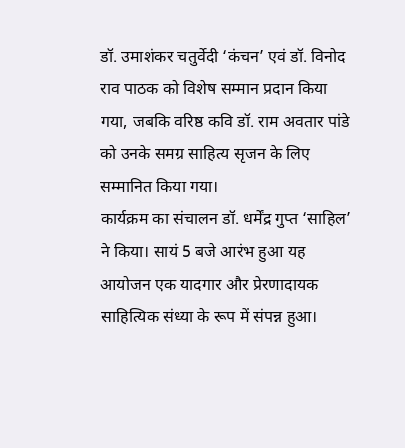डॉ. उमाशंकर चतुर्वेदी ‘कंचन’ एवं डॉ. विनोद राव पाठक को विशेष सम्मान प्रदान किया गया, जबकि वरिष्ठ कवि डॉ. राम अवतार पांडे को उनके समग्र साहित्य सृजन के लिए सम्मानित किया गया।
कार्यक्रम का संचालन डॉ. धर्मेंद्र गुप्त ‘साहिल’ ने किया। सायं 5 बजे आरंभ हुआ यह आयोजन एक यादगार और प्रेरणादायक साहित्यिक संध्या के रूप में संपन्न हुआ।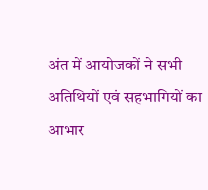अंत में आयोजकों ने सभी अतिथियों एवं सहभागियों का आभार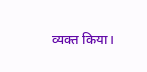व्यक्त किया।